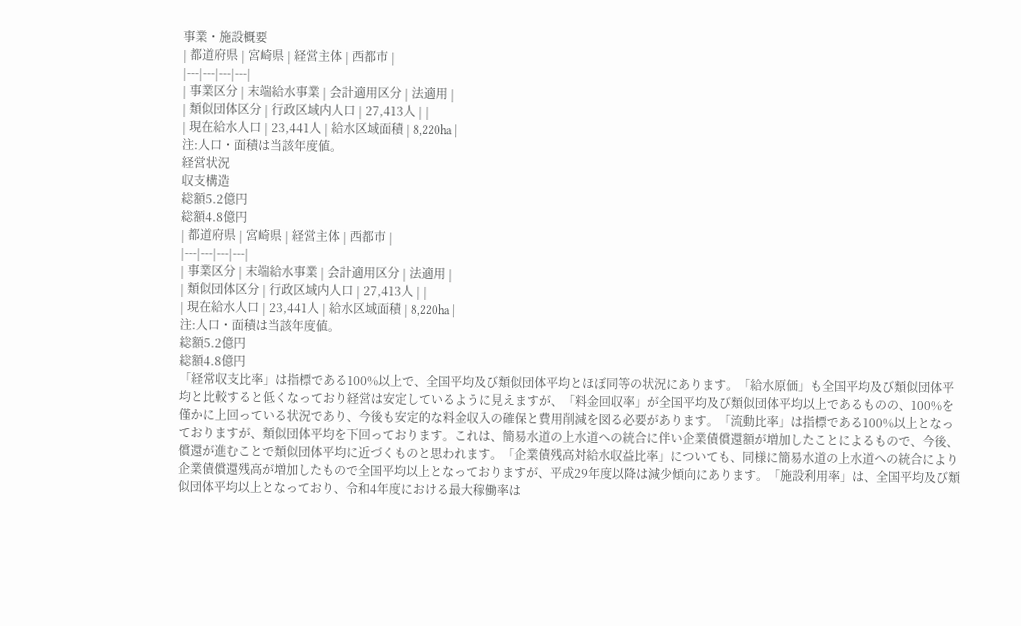事業・施設概要
| 都道府県 | 宮崎県 | 経営主体 | 西都市 |
|---|---|---|---|
| 事業区分 | 末端給水事業 | 会計適用区分 | 法適用 |
| 類似団体区分 | 行政区域内人口 | 27,413人 | |
| 現在給水人口 | 23,441人 | 給水区域面積 | 8,220ha |
注:人口・面積は当該年度値。
経営状況
収支構造
総額5.2億円
総額4.8億円
| 都道府県 | 宮崎県 | 経営主体 | 西都市 |
|---|---|---|---|
| 事業区分 | 末端給水事業 | 会計適用区分 | 法適用 |
| 類似団体区分 | 行政区域内人口 | 27,413人 | |
| 現在給水人口 | 23,441人 | 給水区域面積 | 8,220ha |
注:人口・面積は当該年度値。
総額5.2億円
総額4.8億円
「経常収支比率」は指標である100%以上で、全国平均及び類似団体平均とほぼ同等の状況にあります。「給水原価」も全国平均及び類似団体平均と比較すると低くなっており経営は安定しているように見えますが、「料金回収率」が全国平均及び類似団体平均以上であるものの、100%を僅かに上回っている状況であり、今後も安定的な料金収入の確保と費用削減を図る必要があります。「流動比率」は指標である100%以上となっておりますが、類似団体平均を下回っております。これは、簡易水道の上水道への統合に伴い企業債償還額が増加したことによるもので、今後、償還が進むことで類似団体平均に近づくものと思われます。「企業債残高対給水収益比率」についても、同様に簡易水道の上水道への統合により企業債償還残高が増加したもので全国平均以上となっておりますが、平成29年度以降は減少傾向にあります。「施設利用率」は、全国平均及び類似団体平均以上となっており、令和4年度における最大稼働率は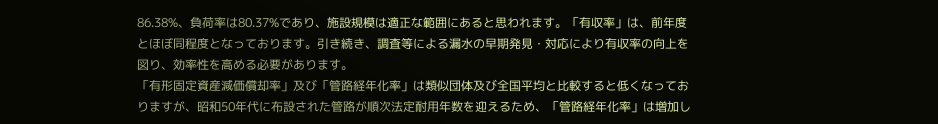86.38%、負荷率は80.37%であり、施設規模は適正な範囲にあると思われます。「有収率」は、前年度とほぼ同程度となっております。引き続き、調査等による漏水の早期発見・対応により有収率の向上を図り、効率性を高める必要があります。
「有形固定資産減価償却率」及び「管路経年化率」は類似団体及び全国平均と比較すると低くなっておりますが、昭和50年代に布設された管路が順次法定耐用年数を迎えるため、「管路経年化率」は増加し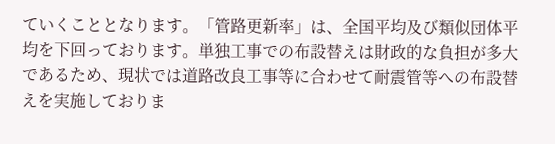ていくこととなります。「管路更新率」は、全国平均及び類似団体平均を下回っております。単独工事での布設替えは財政的な負担が多大であるため、現状では道路改良工事等に合わせて耐震管等への布設替えを実施しておりま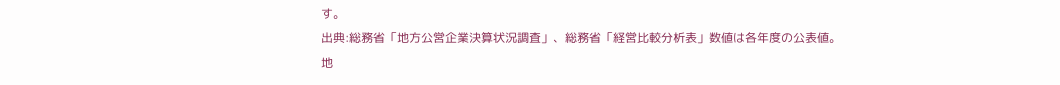す。
出典:総務省「地方公営企業決算状況調査」、総務省「経営比較分析表」数値は各年度の公表値。
地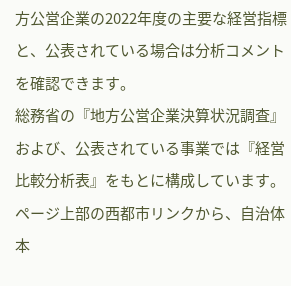方公営企業の2022年度の主要な経営指標と、公表されている場合は分析コメントを確認できます。
総務省の『地方公営企業決算状況調査』および、公表されている事業では『経営比較分析表』をもとに構成しています。
ページ上部の西都市リンクから、自治体本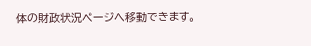体の財政状況ページへ移動できます。